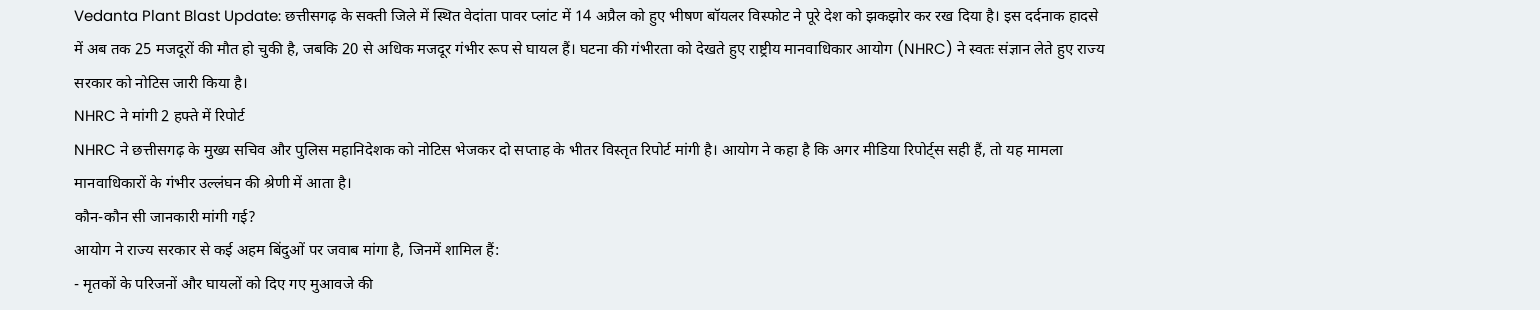Vedanta Plant Blast Update: छत्तीसगढ़ के सक्ती जिले में स्थित वेदांता पावर प्लांट में 14 अप्रैल को हुए भीषण बॉयलर विस्फोट ने पूरे देश को झकझोर कर रख दिया है। इस दर्दनाक हादसे में अब तक 25 मजदूरों की मौत हो चुकी है, जबकि 20 से अधिक मजदूर गंभीर रूप से घायल हैं। घटना की गंभीरता को देखते हुए राष्ट्रीय मानवाधिकार आयोग (NHRC) ने स्वतः संज्ञान लेते हुए राज्य सरकार को नोटिस जारी किया है।
NHRC ने मांगी 2 हफ्ते में रिपोर्ट
NHRC ने छत्तीसगढ़ के मुख्य सचिव और पुलिस महानिदेशक को नोटिस भेजकर दो सप्ताह के भीतर विस्तृत रिपोर्ट मांगी है। आयोग ने कहा है कि अगर मीडिया रिपोर्ट्स सही हैं, तो यह मामला मानवाधिकारों के गंभीर उल्लंघन की श्रेणी में आता है।
कौन-कौन सी जानकारी मांगी गई?
आयोग ने राज्य सरकार से कई अहम बिंदुओं पर जवाब मांगा है, जिनमें शामिल हैं:
- मृतकों के परिजनों और घायलों को दिए गए मुआवजे की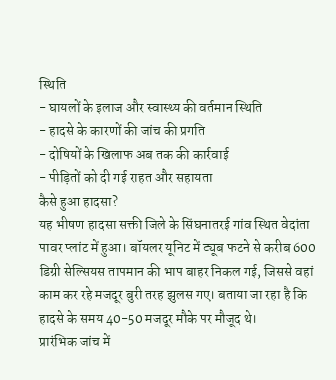स्थिति
- घायलों के इलाज और स्वास्थ्य की वर्तमान स्थिति
- हादसे के कारणों की जांच की प्रगति
- दोषियों के खिलाफ अब तक की कार्रवाई
- पीड़ितों को दी गई राहत और सहायता
कैसे हुआ हादसा?
यह भीषण हादसा सक्ती जिले के सिंघनातरई गांव स्थित वेदांता पावर प्लांट में हुआ। बॉयलर यूनिट में ट्यूब फटने से करीब 600 डिग्री सेल्सियस तापमान की भाप बाहर निकल गई, जिससे वहां काम कर रहे मजदूर बुरी तरह झुलस गए। बताया जा रहा है कि हादसे के समय 40-50 मजदूर मौके पर मौजूद थे।
प्रारंभिक जांच में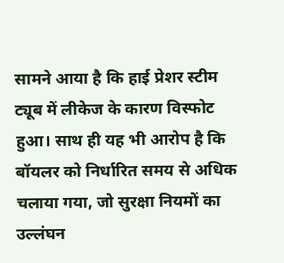सामने आया है कि हाई प्रेशर स्टीम ट्यूब में लीकेज के कारण विस्फोट हुआ। साथ ही यह भी आरोप है कि बॉयलर को निर्धारित समय से अधिक चलाया गया, जो सुरक्षा नियमों का उल्लंघन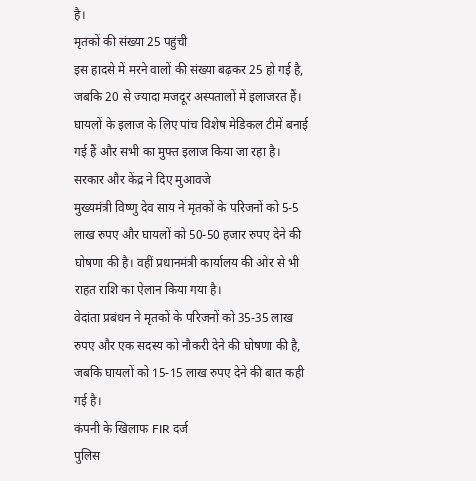है।
मृतकों की संख्या 25 पहुंची
इस हादसे में मरने वालों की संख्या बढ़कर 25 हो गई है, जबकि 20 से ज्यादा मजदूर अस्पतालों में इलाजरत हैं। घायलों के इलाज के लिए पांच विशेष मेडिकल टीमें बनाई गई हैं और सभी का मुफ्त इलाज किया जा रहा है।
सरकार और केंद्र ने दिए मुआवजे
मुख्यमंत्री विष्णु देव साय ने मृतकों के परिजनों को 5-5 लाख रुपए और घायलों को 50-50 हजार रुपए देने की घोषणा की है। वहीं प्रधानमंत्री कार्यालय की ओर से भी राहत राशि का ऐलान किया गया है।
वेदांता प्रबंधन ने मृतकों के परिजनों को 35-35 लाख रुपए और एक सदस्य को नौकरी देने की घोषणा की है, जबकि घायलों को 15-15 लाख रुपए देने की बात कही गई है।
कंपनी के खिलाफ FIR दर्ज
पुलिस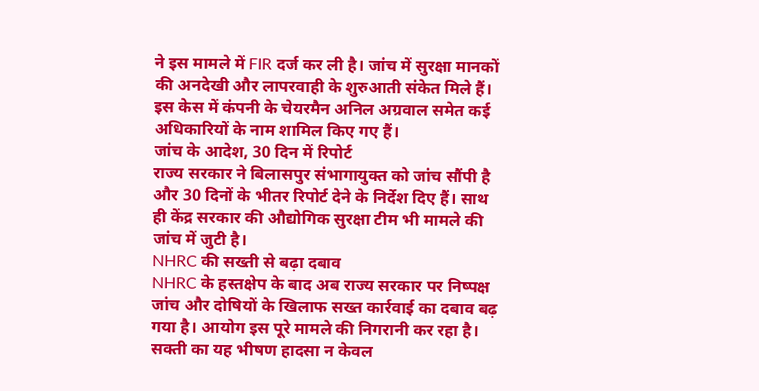ने इस मामले में FIR दर्ज कर ली है। जांच में सुरक्षा मानकों की अनदेखी और लापरवाही के शुरुआती संकेत मिले हैं। इस केस में कंपनी के चेयरमैन अनिल अग्रवाल समेत कई अधिकारियों के नाम शामिल किए गए हैं।
जांच के आदेश, 30 दिन में रिपोर्ट
राज्य सरकार ने बिलासपुर संभागायुक्त को जांच सौंपी है और 30 दिनों के भीतर रिपोर्ट देने के निर्देश दिए हैं। साथ ही केंद्र सरकार की औद्योगिक सुरक्षा टीम भी मामले की जांच में जुटी है।
NHRC की सख्ती से बढ़ा दबाव
NHRC के हस्तक्षेप के बाद अब राज्य सरकार पर निष्पक्ष जांच और दोषियों के खिलाफ सख्त कार्रवाई का दबाव बढ़ गया है। आयोग इस पूरे मामले की निगरानी कर रहा है।
सक्ती का यह भीषण हादसा न केवल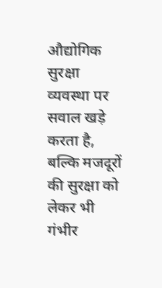औद्योगिक सुरक्षा व्यवस्था पर सवाल खड़े करता है, बल्कि मजदूरों की सुरक्षा को लेकर भी गंभीर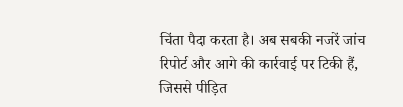चिंता पैदा करता है। अब सबकी नजरें जांच रिपोर्ट और आगे की कार्रवाई पर टिकी हैं, जिससे पीड़ित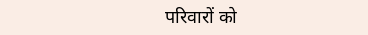परिवारों को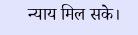न्याय मिल सके।